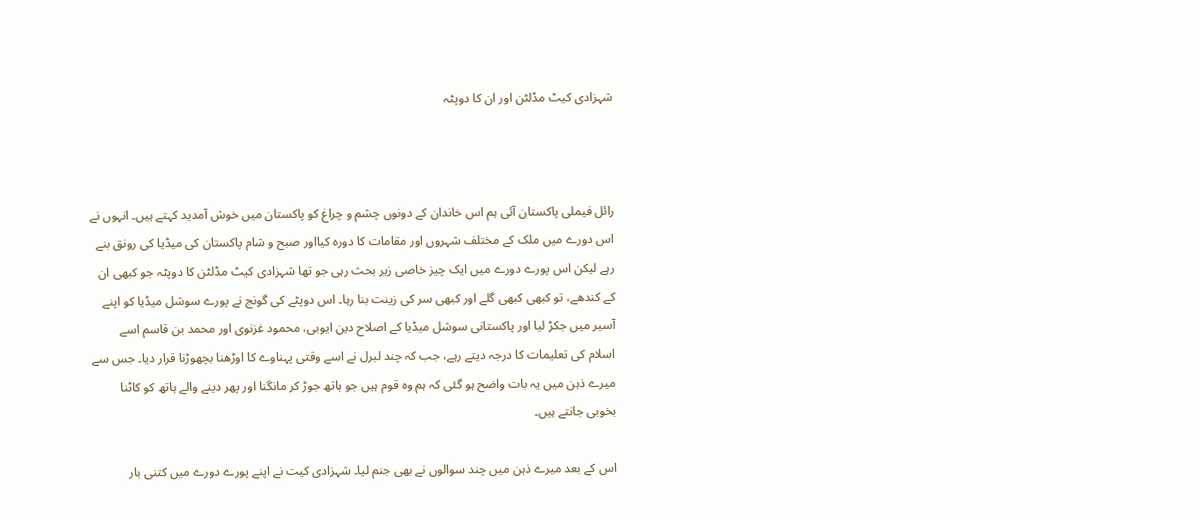شہزادی کیٹ مڈلٹن اور ان کا دوپٹہ



رائل فیملی پاکستان آئی ہم اس خاندان کے دونوں چشم و چراغ کو پاکستان میں خوش آمدید کہتے ہیں۔ انہوں نے اس دورے میں ملک کے مختلف شہروں اور مقامات کا دورہ کیااور صبح و شام پاکستان کی میڈیا کی رونق بنے رہے لیکن اس پورے دورے میں ایک چیز خاصی زیر بحث رہی جو تھا شہزادی کیٹ مڈلٹن کا دوپٹہ جو کبھی ان کے کندھے، تو کبھی کبھی گلے اور کبھی سر کی زینت بنا رہا۔ اس دوپٹے کی گونج نے پورے سوشل میڈیا کو اپنے آسیر میں جکڑ لیا اور پاکستانی سوشل میڈیا کے اصلاح دین ایوبی، محمود غزنوی اور محمد بن قاسم اسے اسلام کی تعلیمات کا درجہ دیتے رہے، جب کہ چند لبرل نے اسے وقتی پہناوے کا اوڑھنا بچھوڑنا قرار دیا۔ جس سے میرے ذہن میں یہ بات واضح ہو گئی کہ ہم وہ قوم ہیں جو ہاتھ جوڑ کر مانگنا اور پھر دینے والے ہاتھ کو کاٹنا بخوبی جانتے ہیں۔

اس کے بعد میرے ذہن میں چند سوالوں نے بھی جنم لیا۔ شہزادی کیت نے اپنے پورے دورے میں کتنی بار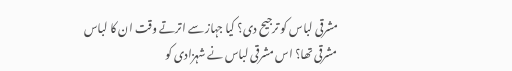مشرقی لباس کو ترجیح دی؟ کیا جہاز سے اترتے وقت ان کا لباس مشرقی تھا؟ اس مشرقی لباس نے شہزادی کو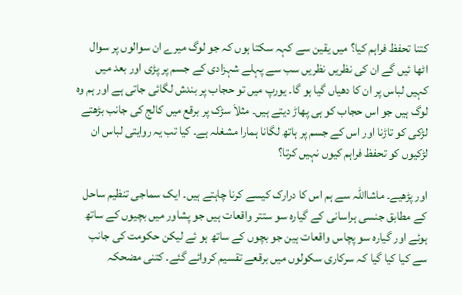کتنا تحفظ فراہم کیا؟ میں یقین سے کہہ سکتا ہوں کہ جو لوگ میرے ان سوالوں پر سوال اٹھا ئیں گے ان کی نظریں نظریں سب سے پہلے شہزادی کے جسم پر پڑی اور بعد میں کہیں لباس پر ان کا دھیاں گیا ہو گا۔ یورپ میں تو حجاب پر بندش لگائی جاتی ہے اور ہم وہ لوگ ہیں جو اس حجاب کو ہی پھاڑ دیتے ہیں۔ مثلاَ سڑک پر برقع میں کالج کی جانب بڑھتے لڑکی کو تاڑنا اور اس کے جسم پر ہاتھ لگانا ہمارا مشغلہ ہے۔ کیا تب یہ روایتی لباس ان لڑکیوں کو تحفظ فراہم کیوں نہیں کرتا؟

اور پڑھیے۔ ماشااللہ سے ہم اس کا درارک کیسے کرنا چاہتے ہیں۔ ایک سماجی تنظیم ساحل کے مطابق جنسی ہراسانی کے گیارہ سو ستتر واقعات ہیں جو پشاور میں بچیوں کے ساتھ ہوئے اور گیارہ سو پچاس واقعات ہین جو بچوں کے ساتھ ہو ئے لیکن حکومت کی جانب سے کیا کیا گیا کہ سرکاری سکولوں میں برقعے تقسیم کروائے گئے۔ کتنی مضحکہ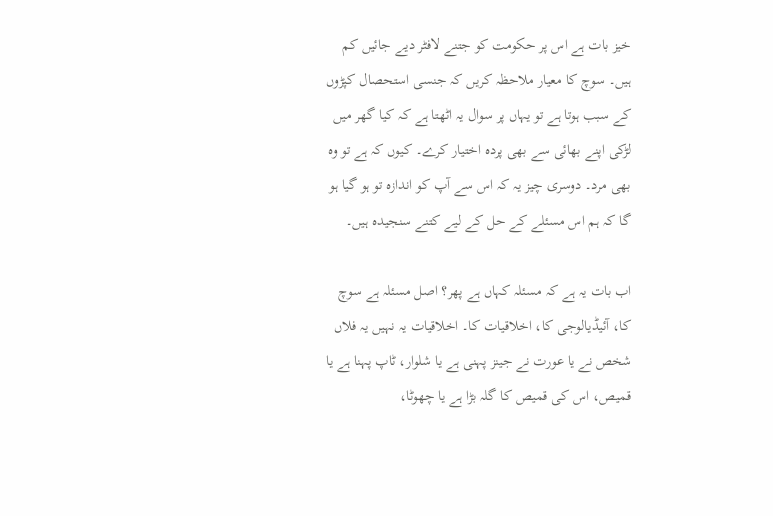خیز بات ہے اس پر حکومت کو جتنے لافٹر دیے جائیں کم ہیں۔ سوچ کا معیار ملاحظہ کریں کہ جنسی استحصال کپڑوں کے سبب ہوتا ہے تو یہاں پر سوال یہ اٹھتا ہے کہ کیا گھر میں لڑکی اپنے بھائی سے بھی پردہ اختیار کرے۔ کیوں کہ ہے تو وہ بھی مرد۔ دوسری چیز یہ کہ اس سے آپ کو اندازہ تو ہو گیا ہو گا کہ ہم اس مسئلے کے حل کے لیے کتنے سنجیدہ ہیں۔

اب بات یہ ہے کہ مسئلہ کہاں ہے پھر؟ اصل مسئلہ ہے سوچ کا، آئیڈیالوجی کا، اخلاقیات کا۔ اخلاقیات یہ نہیں یہ فلاں شخص نے یا عورت نے جینز پہنی ہے یا شلوار، ٹاپ پہنا ہے یا قمیص، اس کی قمیص کا گلہ بڑا ہے یا چھوٹا،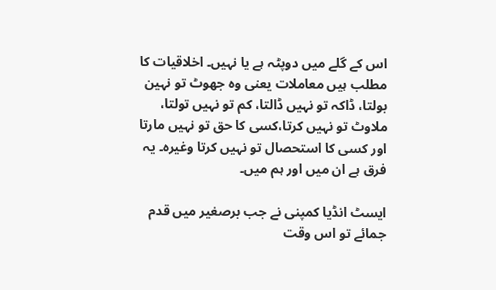اس کے گلے میں دوپٹہ ہے یا نہیں۔ اخلاقیات کا مطلب ہیں معاملات یعنی وہ جھوٹ تو نہین بولتا، ڈاکہ تو نہیں ڈالتا، کم تو نہیں تولتا، ملاوٹ تو نہیں کرتا،کسی کا حق تو نہیں مارتا اور کسی کا استحصال تو نہیں کرتا وغیرہ۔ یہ فرق ہے ان میں اور ہم میں۔

ایسٹ انڈیا کمپنی نے جب برصغیر میں قدم جمائے تو اس وقت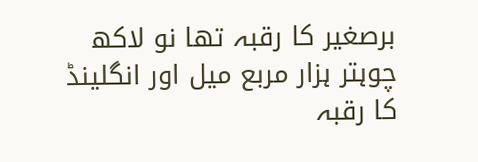برصغیر کا رقبہ تھا نو لاکھ چوہتر ہزار مربع میل اور انگلینڈ کا رقبہ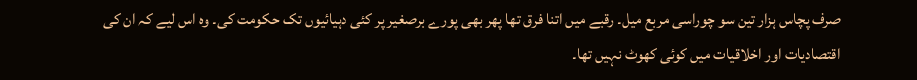صرف پچاس ہزار تین سو چوراسی مربع میل۔ رقبے میں اتنا فرق تھا پھر بھی پورے برصغیر پر کئی دہیائیوں تک حکومت کی۔ وہ اس لیے کہ ان کی اقتصادیات اور اخلاقیات میں کوئی کھوٹ نہیں تھا۔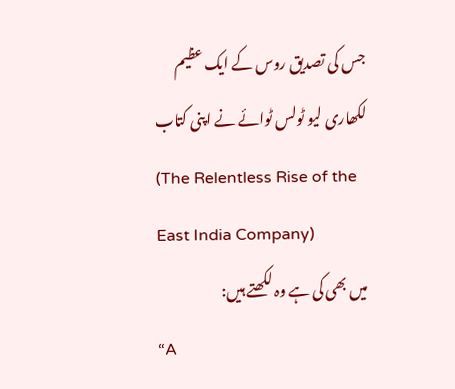جس کی تصدیق روس کے ایک عظیم لکھاری لیو ٹولس ٹوائے نے اپنی کتاب
(The Relentless Rise of the East India Company)
میں بھی کی ہے وہ لکھتے ہیں:
“A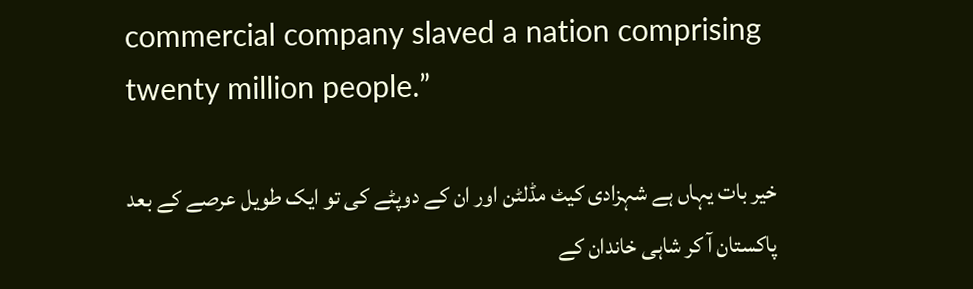commercial company slaved a nation comprising twenty million people.”

خیر بات یہاں ہے شہزادی کیٹ مڈلٹن اور ان کے دوپٹے کی تو ایک طویل عرصے کے بعد پاکستان آ کر شاہی خاندان کے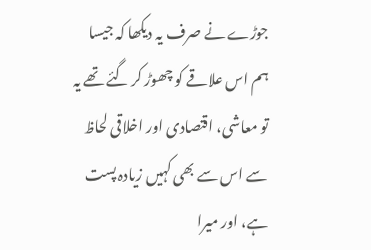جوڑے نے صرف یہ دیکھا کہ جیسا ہم اس علاقے کو چھوڑ کر گئے تھے یہ تو معاشی، اقتصادی اور اخلاقی لحاظ سے اس سے بھی کہیں زیادہ پست ہے، اور میرا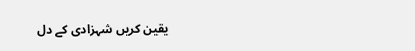یقین کریں شہزادی کے دل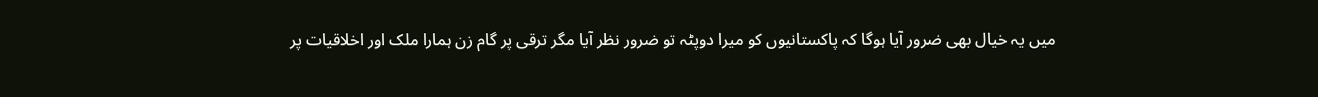میں یہ خیال بھی ضرور آیا ہوگا کہ پاکستانیوں کو میرا دوپٹہ تو ضرور نظر آیا مگر ترقی پر گام زن ہمارا ملک اور اخلاقیات پر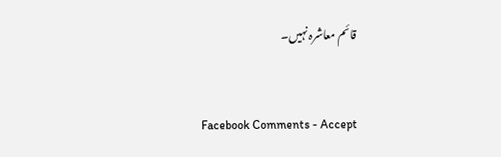قائم معاشرہ نہیں۔


Facebook Comments - Accept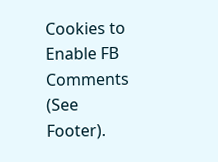Cookies to Enable FB Comments (See Footer).